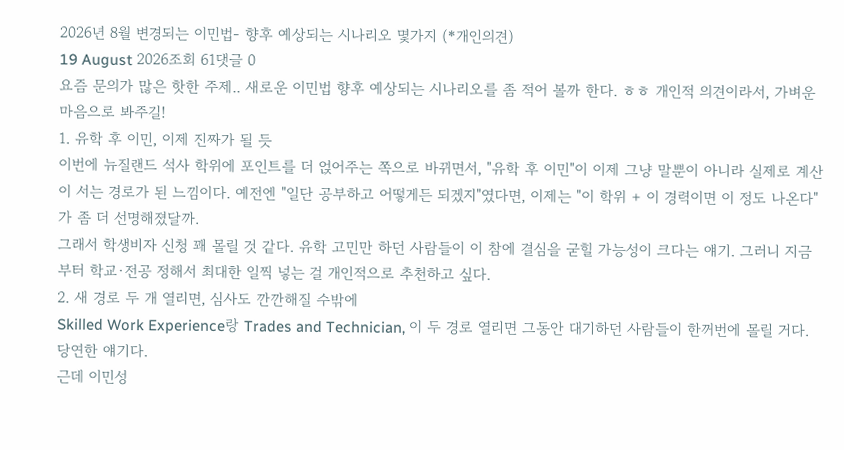2026년 8월 변경되는 이민법- 향후 예상되는 시나리오 몇가지 (*개인의견)
19 August 2026조회 61댓글 0
요즘 문의가 많은 핫한 주제.. 새로운 이민법 향후 예상되는 시나리오를 좀 적어 볼까 한다. ㅎㅎ 개인적 의견이라서, 가벼운 마음으로 봐주길!
1. 유학 후 이민, 이제 진짜가 될 듯
이번에 뉴질랜드 석사 학위에 포인트를 더 얹어주는 쪽으로 바뀌면서, "유학 후 이민"이 이제 그냥 말뿐이 아니라 실제로 계산이 서는 경로가 된 느낌이다. 예전엔 "일단 공부하고 어떻게든 되겠지"였다면, 이제는 "이 학위 + 이 경력이면 이 정도 나온다"가 좀 더 선명해졌달까.
그래서 학생비자 신청 꽤 몰릴 것 같다. 유학 고민만 하던 사람들이 이 참에 결심을 굳힐 가능성이 크다는 얘기. 그러니 지금부터 학교·전공 정해서 최대한 일찍 넣는 걸 개인적으로 추천하고 싶다.
2. 새 경로 두 개 열리면, 심사도 깐깐해질 수밖에
Skilled Work Experience랑 Trades and Technician, 이 두 경로 열리면 그동안 대기하던 사람들이 한꺼번에 몰릴 거다. 당연한 얘기다.
근데 이민성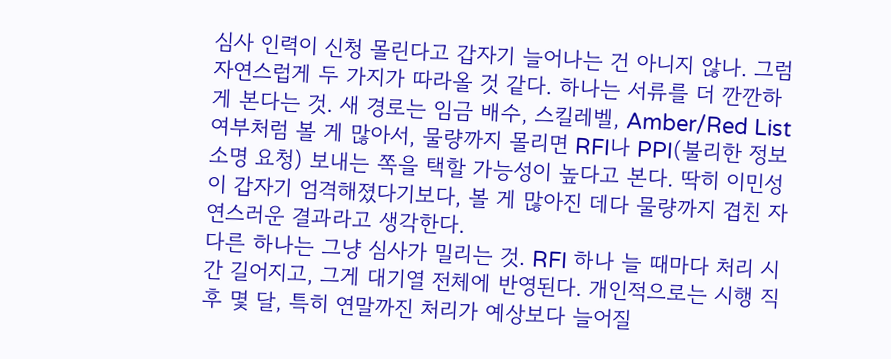심사 인력이 신청 몰린다고 갑자기 늘어나는 건 아니지 않나. 그럼 자연스럽게 두 가지가 따라올 것 같다. 하나는 서류를 더 깐깐하게 본다는 것. 새 경로는 임금 배수, 스킬레벨, Amber/Red List 여부처럼 볼 게 많아서, 물량까지 몰리면 RFI나 PPI(불리한 정보 소명 요청) 보내는 쪽을 택할 가능성이 높다고 본다. 딱히 이민성이 갑자기 엄격해졌다기보다, 볼 게 많아진 데다 물량까지 겹친 자연스러운 결과라고 생각한다.
다른 하나는 그냥 심사가 밀리는 것. RFI 하나 늘 때마다 처리 시간 길어지고, 그게 대기열 전체에 반영된다. 개인적으로는 시행 직후 몇 달, 특히 연말까진 처리가 예상보다 늘어질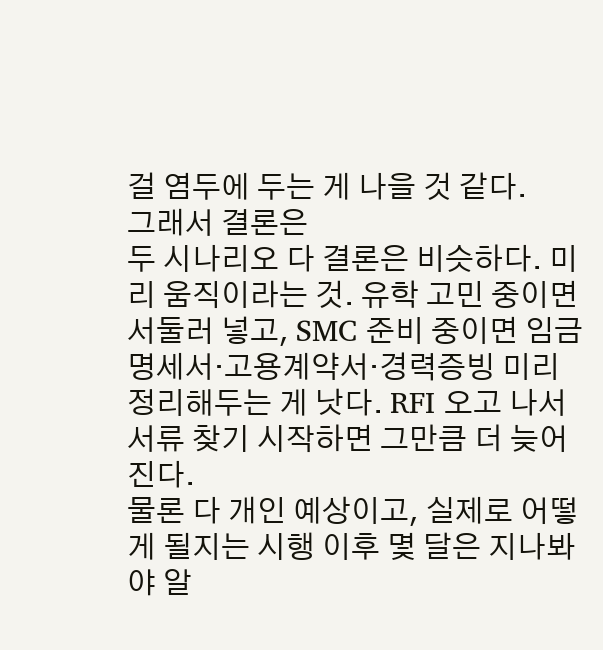걸 염두에 두는 게 나을 것 같다.
그래서 결론은
두 시나리오 다 결론은 비슷하다. 미리 움직이라는 것. 유학 고민 중이면 서둘러 넣고, SMC 준비 중이면 임금명세서·고용계약서·경력증빙 미리 정리해두는 게 낫다. RFI 오고 나서 서류 찾기 시작하면 그만큼 더 늦어진다.
물론 다 개인 예상이고, 실제로 어떻게 될지는 시행 이후 몇 달은 지나봐야 알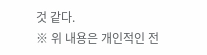것 같다.
※ 위 내용은 개인적인 전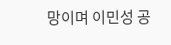망이며 이민성 공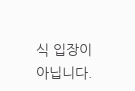식 입장이 아닙니다.